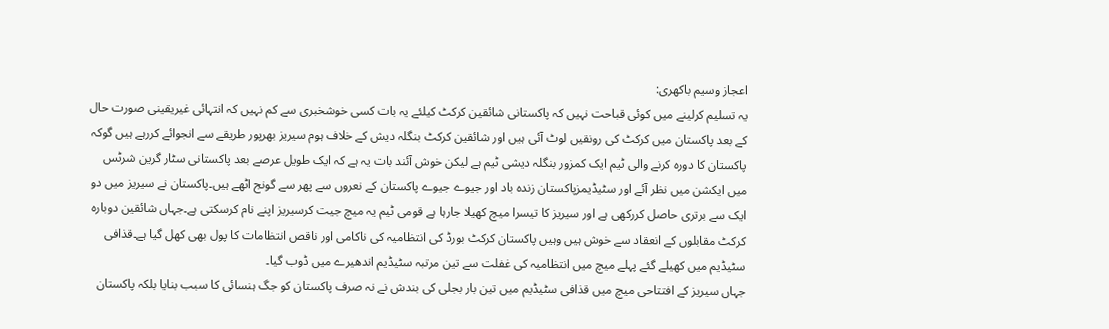اعجاز وسیم باکھری:
یہ تسلیم کرلینے میں کوئی قباحت نہیں کہ پاکستانی شائقین کرکٹ کیلئے یہ بات کسی خوشخبری سے کم نہیں کہ انتہائی غیریقینی صورت حال کے بعد پاکستان میں کرکٹ کی رونقیں لوٹ آئی ہیں اور شائقین کرکٹ بنگلہ دیش کے خلاف ہوم سیریز بھرپور طریقے سے انجوائے کررہے ہیں گوکہ پاکستان کا دورہ کرنے والی ٹیم ایک کمزور بنگلہ دیشی ٹیم ہے لیکن خوش آئند بات یہ ہے کہ ایک طویل عرصے بعد پاکستانی سٹار گرین شرٹس میں ایکشن میں نظر آئے اور سٹیڈیمزپاکستان زندہ باد اور جیوے جیوے پاکستان کے نعروں سے پھر سے گونج اٹھے ہیں۔پاکستان نے سیریز میں دو ایک سے برتری حاصل کررکھی ہے اور سیریز کا تیسرا میچ کھیلا جارہا ہے قومی ٹیم یہ میچ جیت کرسیریز اپنے نام کرسکتی ہے۔جہاں شائقین دوبارہ کرکٹ مقابلوں کے انعقاد سے خوش ہیں وہیں پاکستان کرکٹ بورڈ کی انتظامیہ کی ناکامی اور ناقص انتظامات کا پول بھی کھل گیا ہے۔قذافی سٹیڈیم میں کھیلے گئے پہلے میچ میں انتظامیہ کی غفلت سے تین مرتبہ سٹیڈیم اندھیرے میں ڈوب گیا۔
جہاں سیریز کے افتتاحی میچ میں قذافی سٹیڈیم میں تین بار بجلی کی بندش نے نہ صرف پاکستان کو جگ ہنسائی کا سبب بنایا بلکہ پاکستان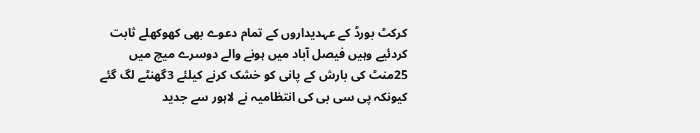کرکٹ بورڈ کے عہدیداروں کے تمام دعوے بھی کھوکھلے ثابت کردئیے وہیں فیصل آباد میں ہونے والے دوسرے میچ میں 25منٹ کی بارش کے پانی کو خشک کرنے کیلئے 3گھنٹے لگ گئے کیونکہ پی سی بی کی انتظامیہ نے لاہور سے جدید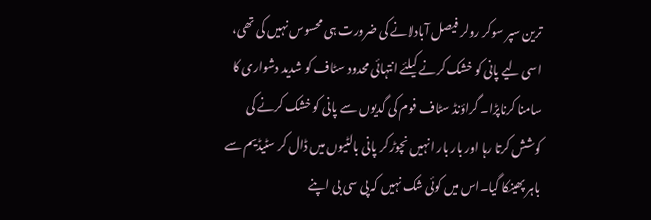ترین سپر سوکر رولر فیصل آبادلانے کی ضرورت ہی محسوس نہیں کی تھی، اسی لیے پانی کو خشک کرنے کیلئے انتہائی محدود سٹاف کو شدید دشواری کا سامنا کرناپڑا۔ گراؤنڈ سٹاف فوم کی گدیوں سے پانی کو خشک کرنے کی کوشش کرتا رہا اور بار بار انہیں نچوڑ کر پانی بالٹیوں میں ڈال کر سٹیڈیم سے باہر پھینکا گیا۔اس میں کوئی شک نہیں کہ پی سی بی اپنے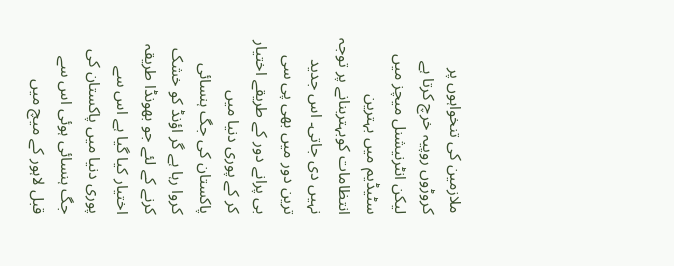ملازمین کی تنخواہوں پر کروڑوں روپیہ خرچ کرتا ہے لیکن انٹرنیشنل میچز میں سٹیڈیم میں بہترین انتظامات کوبہتربنانے پر توجہ نہیں دی جاتی۔ اس جدید ترین دور میں بھی پی سی بی پرانے دور کے طریقے اختیار کر کے پوری دنیا میں پاکستان کی جگ ہنسائی کروا رہا ہے گر اؤنڈ کو خشک کرنے کے لئے جو بھونڈا طریقہ اختیار کیا گیا ہے اس سے پوری دنیا میں پاکستان کی جگ ہنسائی ہوئی اس سے قبل لاہور کے میچ میں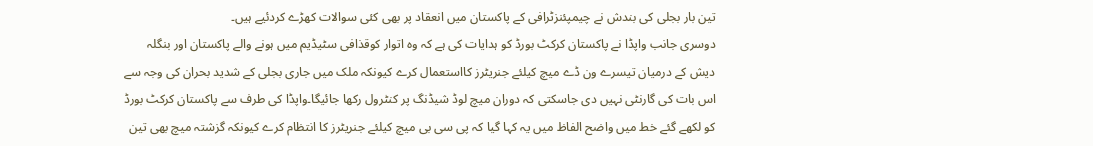تین بار بجلی کی بندش نے چیمپئنزٹرافی کے پاکستان میں انعقاد پر بھی کئی سوالات کھڑے کردئیے ہیں۔
دوسری جانب واپڈا نے پاکستان کرکٹ بورڈ کو ہدایات کی ہے کہ وہ اتوار کوقذافی سٹیڈیم میں ہونے والے پاکستان اور بنگلہ دیش کے درمیان تیسرے ون ڈے میچ کیلئے جنریٹرز کااستعمال کرے کیونکہ ملک میں جاری بجلی کے شدید بحران کی وجہ سے اس بات کی گارنٹی نہیں دی جاسکتی کہ دوران میچ لوڈ شیڈنگ پر کنٹرول رکھا جائیگا۔واپڈا کی طرف سے پاکستان کرکٹ بورڈ کو لکھے گئے خط میں واضح الفاظ میں یہ کہا گیا کہ پی سی بی میچ کیلئے جنریٹرز کا انتظام کرے کیونکہ گزشتہ میچ بھی تین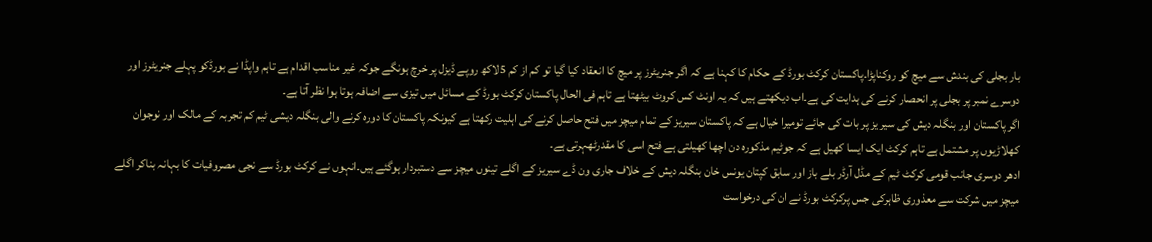بار بجلی کی بندش سے میچ کو روکناپڑا۔پاکستان کرکٹ بورڈ کے حکام کا کہنا ہے کہ اگر جنریٹرز پر میچ کا انعقاد کیا گیا تو کم از کم 5لاکھ روپے ڈیزل پر خرچ ہونگے جوکہ غیر مناسب اقدام ہے تاہم واپڈا نے بورڈکو پہلے جنریٹرز اور دوسرے نمبر پر بجلی پر انحصار کرنے کی ہدایت کی ہے۔اب دیکھتے ہیں کہ یہ اونٹ کس کروٹ بیٹھتا ہے تاہم فی الحال پاکستان کرکٹ بورڈ کے مسائل میں تیزی سے اضافہ ہوتا ہوا نظر آتا ہے۔
اگر پاکستان اور بنگلہ دیش کی سیر یز پر بات کی جائے تومیرا خیال ہے کہ پاکستان سیریز کے تمام میچز میں فتح حاصل کرنے کی اہلیت رکھتا ہے کیونکہ پاکستان کا دورہ کرنے والی بنگلہ دیشی ٹیم کم تجربہ کے مالک اور نوجوان کھلاڑیوں پر مشتمل ہے تاہم کرکٹ ایک ایسا کھیل ہے کہ جوٹیم مذکورہ دن اچھا کھیلتی ہے فتح اسی کا مقدرٹھہرتی ہے۔
ادھر دوسری جانب قومی کرکٹ ٹیم کے مڈل آرڈر بلے باز اور سابق کپتان یونس خان بنگلہ دیش کے خلاف جاری ون ڈے سیریز کے اگلے تینوں میچز سے دستبردار ہوگئے ہیں۔انہوں نے کرکٹ بورڈ سے نجی مصروفیات کا بہانہ بناکر اگلے میچز میں شرکت سے معذوری ظاہرکی جس پرکرکٹ بورڈ نے ان کی درخواست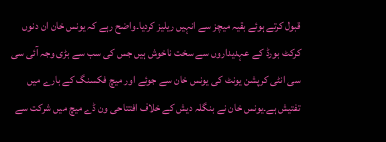قبول کرتے ہوئے بقیہ میچز سے انہیں ریلیز کردیا۔واضح رہے کہ یونس خان ان دنوں کرکٹ بورڈ کے عہدیداروں سے سخت ناخوش ہیں جس کی سب سے بڑی وجہ آئی سی سی انٹی کرپشن یونٹ کی یونس خان سے جوئے اور میچ فکسنگ کے بارے میں تفتیش ہے۔یونس خان نے بنگلہ دیش کے خلاف افتتاحی ون ڈے میچ میں شرکت سے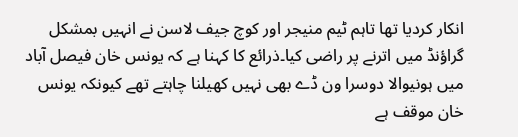انکار کردیا تھا تاہم ٹیم منیجر اور کوچ جیف لاسن نے انہیں بمشکل گراؤنڈ میں اترنے پر راضی کیا۔ذرائع کا کہنا ہے کہ یونس خان فیصل آباد میں ہونیوالا دوسرا ون ڈے بھی نہیں کھیلنا چاہتے تھے کیونکہ یونس خان موقف ہے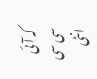کہ آئی سی سی انٹی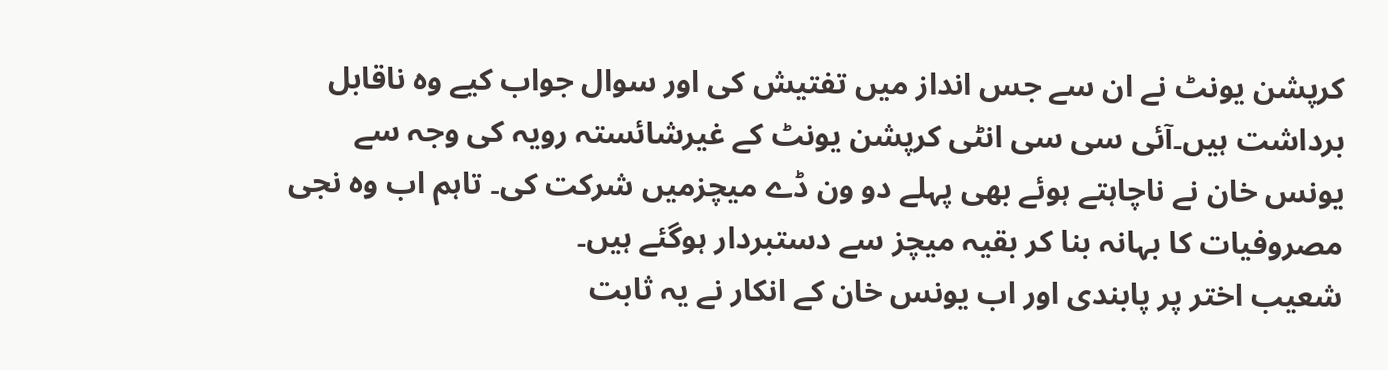کرپشن یونٹ نے ان سے جس انداز میں تفتیش کی اور سوال جواب کیے وہ ناقابل برداشت ہیں۔آئی سی سی انٹی کرپشن یونٹ کے غیرشائستہ رویہ کی وجہ سے یونس خان نے ناچاہتے ہوئے بھی پہلے دو ون ڈے میچزمیں شرکت کی۔ تاہم اب وہ نجی مصروفیات کا بہانہ بنا کر بقیہ میچز سے دستبردار ہوگئے ہیں۔
شعیب اختر پر پابندی اور اب یونس خان کے انکار نے یہ ثابت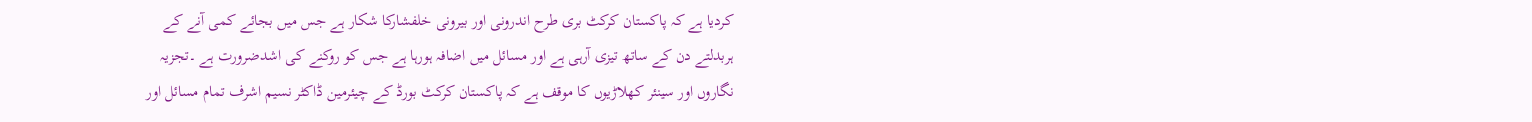کردیا ہے کہ پاکستان کرکٹ بری طرح اندرونی اور بیرونی خلفشارکا شکار ہے جس میں بجائے کمی آنے کے ہربدلتے دن کے ساتھ تیزی آرہی ہے اور مسائل میں اضافہ ہورہا ہے جس کو روکنے کی اشدضرورت ہے ۔تجزیہ نگاروں اور سینئر کھلاڑیوں کا موقف ہے کہ پاکستان کرکٹ بورڈ کے چیئرمین ڈاکٹر نسیم اشرف تمام مسائل اور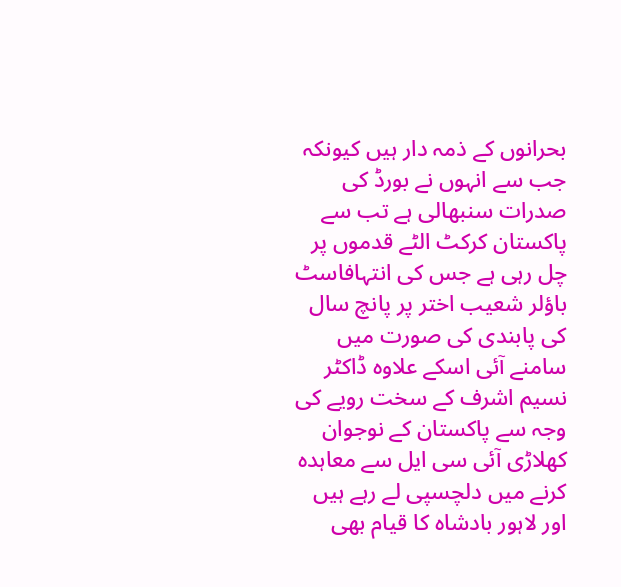بحرانوں کے ذمہ دار ہیں کیونکہ جب سے انہوں نے بورڈ کی صدرات سنبھالی ہے تب سے پاکستان کرکٹ الٹے قدموں پر چل رہی ہے جس کی انتہافاسٹ باؤلر شعیب اختر پر پانچ سال کی پابندی کی صورت میں سامنے آئی اسکے علاوہ ڈاکٹر نسیم اشرف کے سخت رویے کی وجہ سے پاکستان کے نوجوان کھلاڑی آئی سی ایل سے معاہدہ کرنے میں دلچسپی لے رہے ہیں اور لاہور بادشاہ کا قیام بھی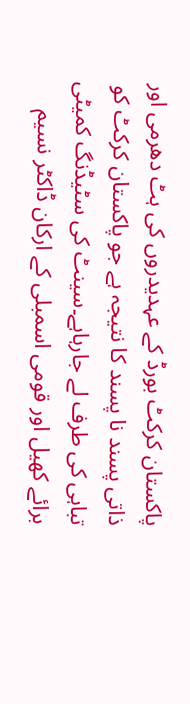پاکستان کرکٹ بورڈ کے عہدیدروں کی ہٹ دھرمی اور ذاتی پسند نا پسند کا نتیجہ ہے جو پاکستان کرکٹ کو تباہی کی طرف لے جارہاہے۔سینٹ کی سٹیڈنگ کمیٹی برائے کھیل اور قومی اسمبلی کے ارکان ڈاکٹر نسیم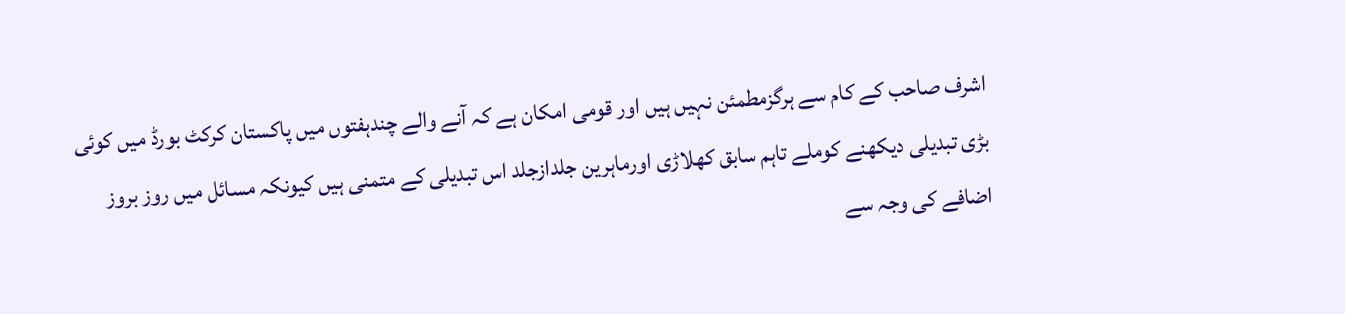اشرف صاحب کے کام سے ہرگزمطمئن نہیں ہیں اور قومی امکان ہے کہ آنے والے چندہفتوں میں پاکستان کرکٹ بورڈ میں کوئی بڑی تبدیلی دیکھنے کوملے تاہم سابق کھلاڑی اورماہرین جلدازجلد اس تبدیلی کے متمنی ہیں کیونکہ مسائل میں روز بروز اضافے کی وجہ سے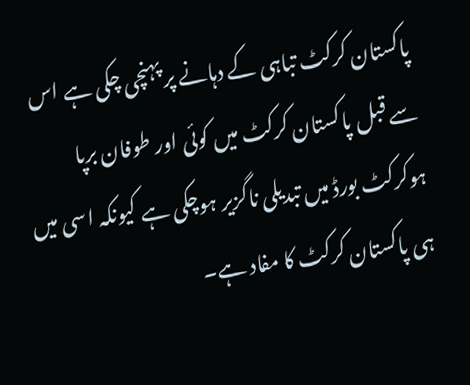پاکستان کرکٹ تباہی کے دہانے پر پہنچی چکی ہے اس سے قبل پاکستان کرکٹ میں کوئی اور طوفان برپا ہوکرکٹ بورڈ میں تبدیلی ناگزیر ہوچکی ہے کیونکہ اسی میں ہی پاکستان کرکٹ کا مفاد ہے۔